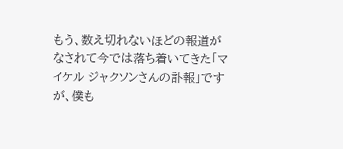もう、数え切れないほどの報道がなされて今では落ち着いてきた「マイケル ジャクソンさんの訃報」ですが、僕も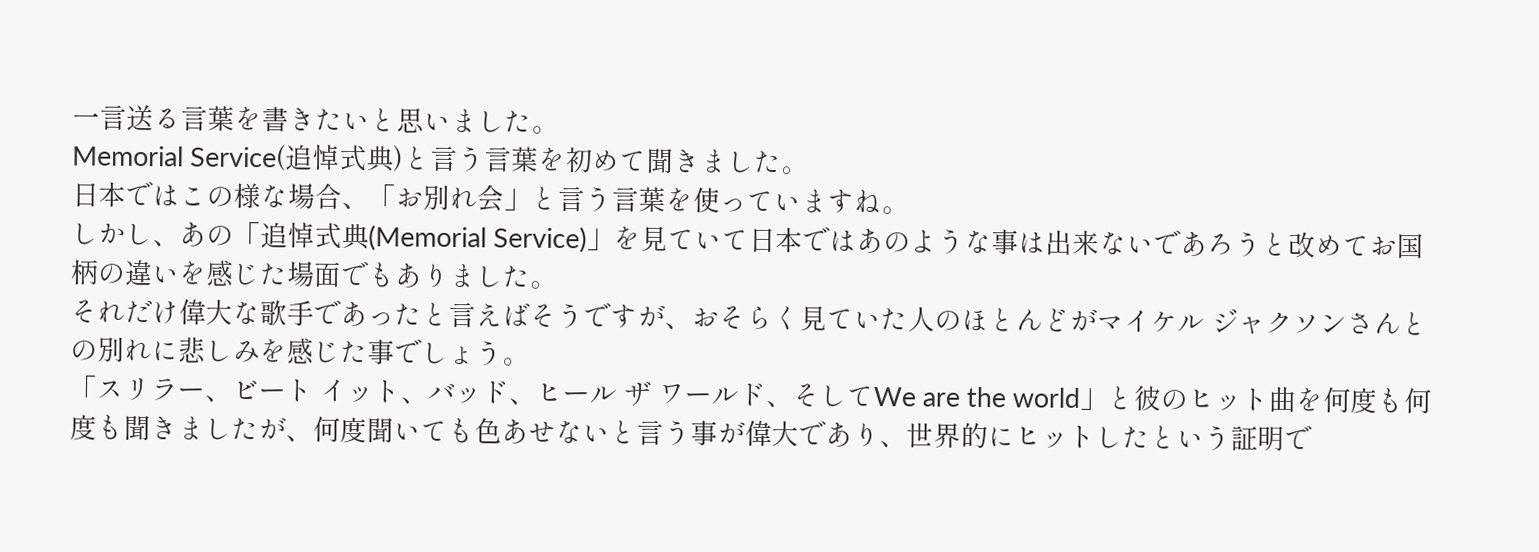一言送る言葉を書きたいと思いました。
Memorial Service(追悼式典)と言う言葉を初めて聞きました。
日本ではこの様な場合、「お別れ会」と言う言葉を使っていますね。
しかし、あの「追悼式典(Memorial Service)」を見ていて日本ではあのような事は出来ないであろうと改めてお国柄の違いを感じた場面でもありました。
それだけ偉大な歌手であったと言えばそうですが、おそらく見ていた人のほとんどがマイケル ジャクソンさんとの別れに悲しみを感じた事でしょう。
「スリラー、ビート イット、バッド、ヒール ザ ワールド、そしてWe are the world」と彼のヒット曲を何度も何度も聞きましたが、何度聞いても色あせないと言う事が偉大であり、世界的にヒットしたという証明で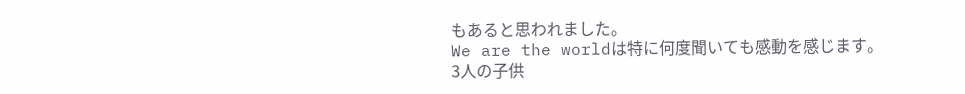もあると思われました。
We are the worldは特に何度聞いても感動を感じます。
3人の子供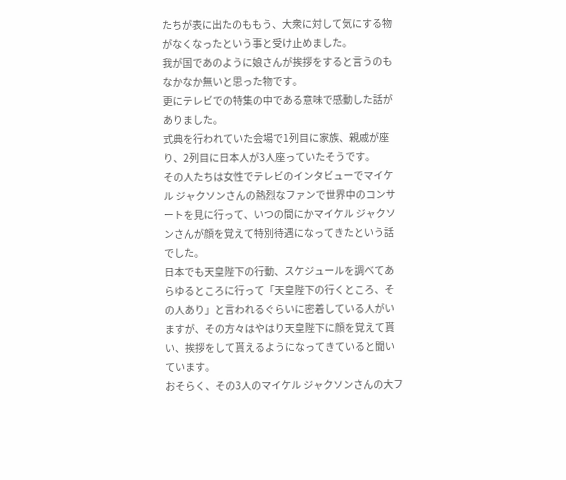たちが表に出たのももう、大衆に対して気にする物がなくなったという事と受け止めました。
我が国であのように娘さんが挨拶をすると言うのもなかなか無いと思った物です。
更にテレビでの特集の中である意味で感動した話がありました。
式典を行われていた会場で1列目に家族、親戚が座り、2列目に日本人が3人座っていたそうです。
その人たちは女性でテレビのインタビューでマイケル ジャクソンさんの熱烈なファンで世界中のコンサートを見に行って、いつの間にかマイケル ジャクソンさんが顔を覚えて特別待遇になってきたという話でした。
日本でも天皇陛下の行動、スケジュールを調べてあらゆるところに行って「天皇陛下の行くところ、その人あり」と言われるぐらいに密着している人がいますが、その方々はやはり天皇陛下に顔を覚えて貰い、挨拶をして貰えるようになってきていると聞いています。
おそらく、その3人のマイケル ジャクソンさんの大フ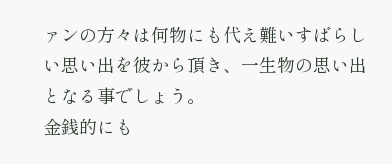ァンの方々は何物にも代え難いすばらしい思い出を彼から頂き、一生物の思い出となる事でしょう。
金銭的にも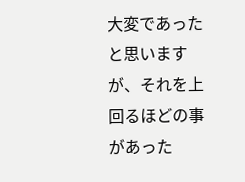大変であったと思いますが、それを上回るほどの事があった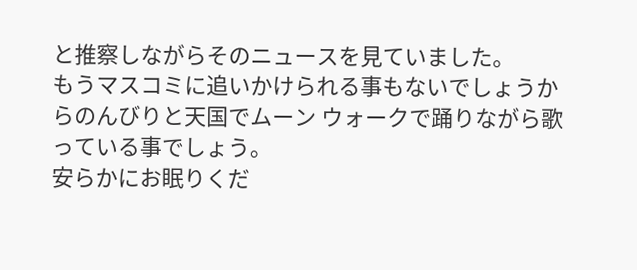と推察しながらそのニュースを見ていました。
もうマスコミに追いかけられる事もないでしょうからのんびりと天国でムーン ウォークで踊りながら歌っている事でしょう。
安らかにお眠りくだ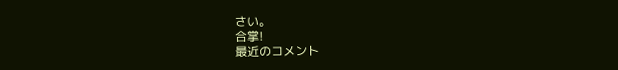さい。
合掌!
最近のコメント